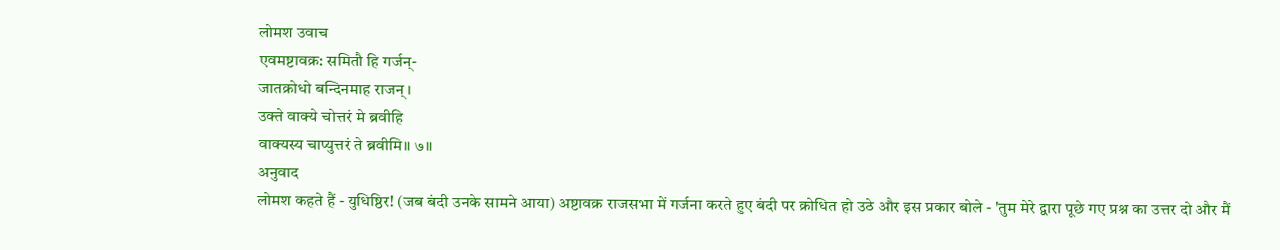लोमश उवाच
एवमष्टावक्र: समितौ हि गर्जन्-
जातक्रोधो बन्दिनमाह राजन्।
उक्ते वाक्ये चोत्तरं मे ब्रवीहि
वाक्यस्य चाप्युत्तरं ते ब्रवीमि॥ ७॥
अनुवाद
लोमश कहते हैं - युधिष्ठिर! (जब बंदी उनके सामने आया) अष्टावक्र राजसभा में गर्जना करते हुए बंदी पर क्रोधित हो उठे और इस प्रकार बोले - 'तुम मेरे द्वारा पूछे गए प्रश्न का उत्तर दो और मैं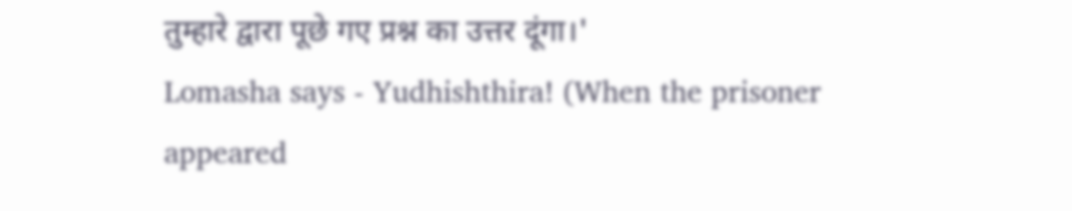तुम्हारे द्वारा पूछे गए प्रश्न का उत्तर दूंगा।'
Lomasha says - Yudhishthira! (When the prisoner appeared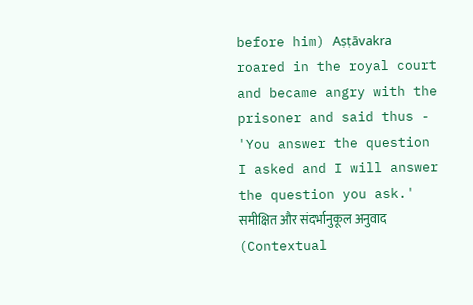before him) Aṣṭāvakra roared in the royal court and became angry with the prisoner and said thus - 'You answer the question I asked and I will answer the question you ask.'
समीक्षित और संदर्भानुकूल अनुवाद (Contextual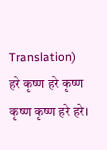Translation)
हरे कृष्ण हरे कृष्ण कृष्ण कृष्ण हरे हरे।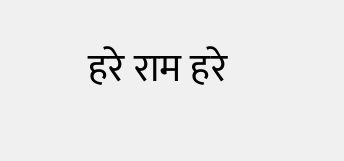हरे राम हरे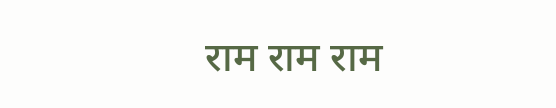राम राम राम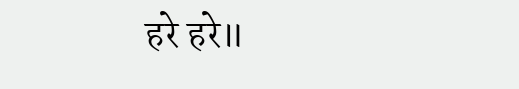हरे हरे॥